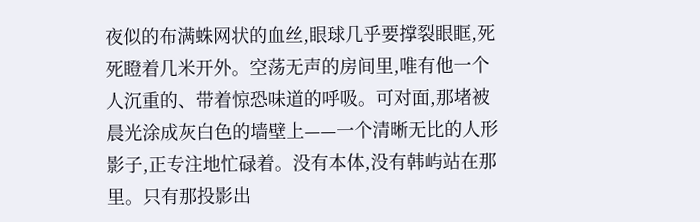夜似的布满蛛网状的血丝,眼球几乎要撑裂眼眶,死死瞪着几米开外。空荡无声的房间里,唯有他一个人沉重的、带着惊恐味道的呼吸。可对面,那堵被晨光涂成灰白色的墙壁上——一个清晰无比的人形影子,正专注地忙碌着。没有本体,没有韩屿站在那里。只有那投影出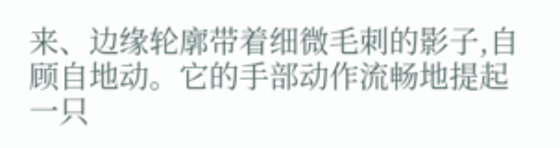来、边缘轮廓带着细微毛刺的影子,自顾自地动。它的手部动作流畅地提起一只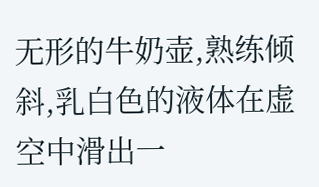无形的牛奶壶,熟练倾斜,乳白色的液体在虚空中滑出一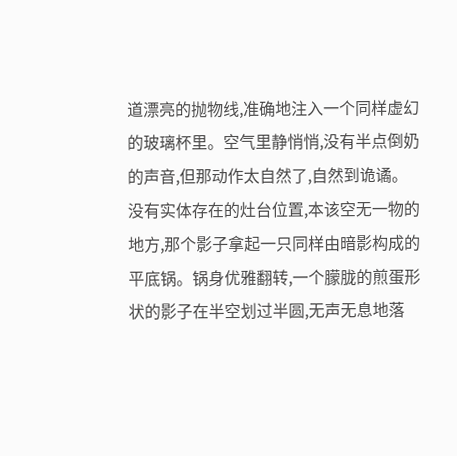道漂亮的抛物线,准确地注入一个同样虚幻的玻璃杯里。空气里静悄悄,没有半点倒奶的声音,但那动作太自然了,自然到诡谲。没有实体存在的灶台位置,本该空无一物的地方,那个影子拿起一只同样由暗影构成的平底锅。锅身优雅翻转,一个朦胧的煎蛋形状的影子在半空划过半圆,无声无息地落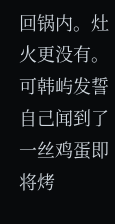回锅内。灶火更没有。可韩屿发誓自己闻到了一丝鸡蛋即将烤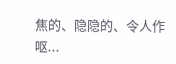焦的、隐隐的、令人作呕...